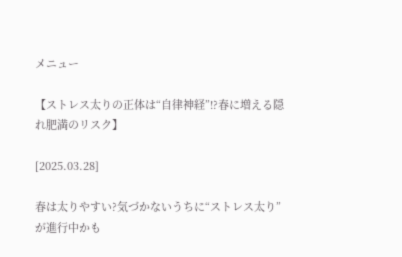メニュー

【ストレス太りの正体は“自律神経”!?春に増える隠れ肥満のリスク】

[2025.03.28]

春は太りやすい?気づかないうちに“ストレス太り”が進行中かも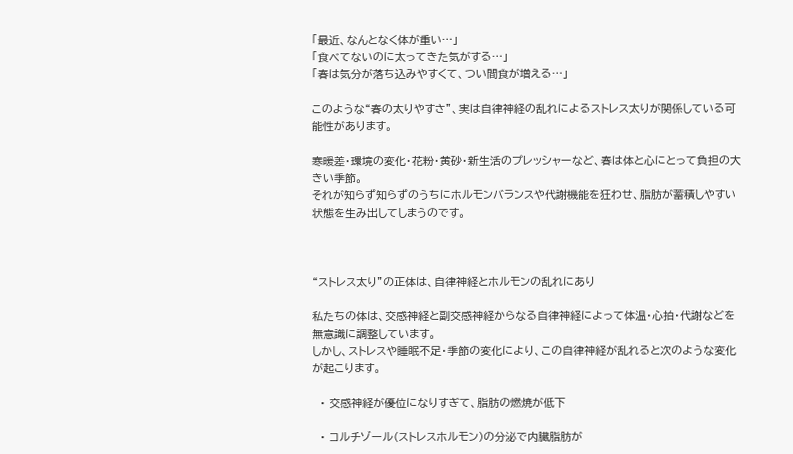「最近、なんとなく体が重い…」
「食べてないのに太ってきた気がする…」
「春は気分が落ち込みやすくて、つい間食が増える…」

このような“春の太りやすさ”、実は自律神経の乱れによるストレス太りが関係している可能性があります。

寒暖差・環境の変化・花粉・黄砂・新生活のプレッシャーなど、春は体と心にとって負担の大きい季節。
それが知らず知らずのうちにホルモンバランスや代謝機能を狂わせ、脂肪が蓄積しやすい状態を生み出してしまうのです。



“ストレス太り”の正体は、自律神経とホルモンの乱れにあり

私たちの体は、交感神経と副交感神経からなる自律神経によって体温・心拍・代謝などを無意識に調整しています。
しかし、ストレスや睡眠不足・季節の変化により、この自律神経が乱れると次のような変化が起こります。

  • 交感神経が優位になりすぎて、脂肪の燃焼が低下

  • コルチゾール(ストレスホルモン)の分泌で内臓脂肪が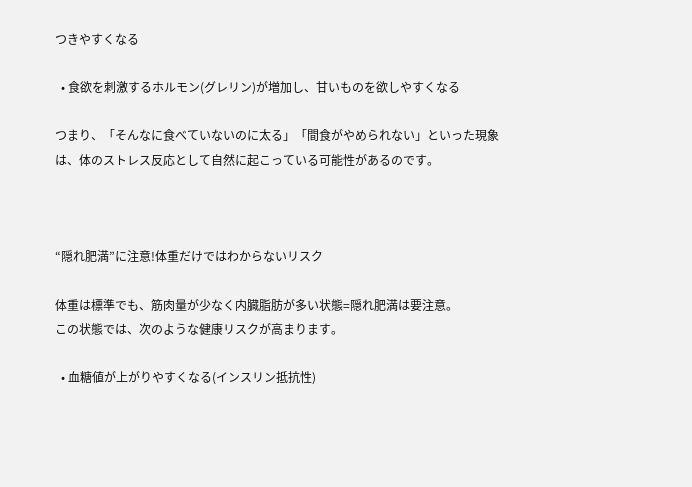つきやすくなる

  • 食欲を刺激するホルモン(グレリン)が増加し、甘いものを欲しやすくなる

つまり、「そんなに食べていないのに太る」「間食がやめられない」といった現象は、体のストレス反応として自然に起こっている可能性があるのです。



“隠れ肥満”に注意!体重だけではわからないリスク

体重は標準でも、筋肉量が少なく内臓脂肪が多い状態=隠れ肥満は要注意。
この状態では、次のような健康リスクが高まります。

  • 血糖値が上がりやすくなる(インスリン抵抗性)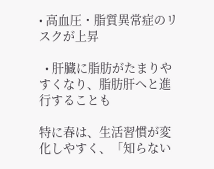• 高血圧・脂質異常症のリスクが上昇

  • 肝臓に脂肪がたまりやすくなり、脂肪肝へと進行することも

特に春は、生活習慣が変化しやすく、「知らない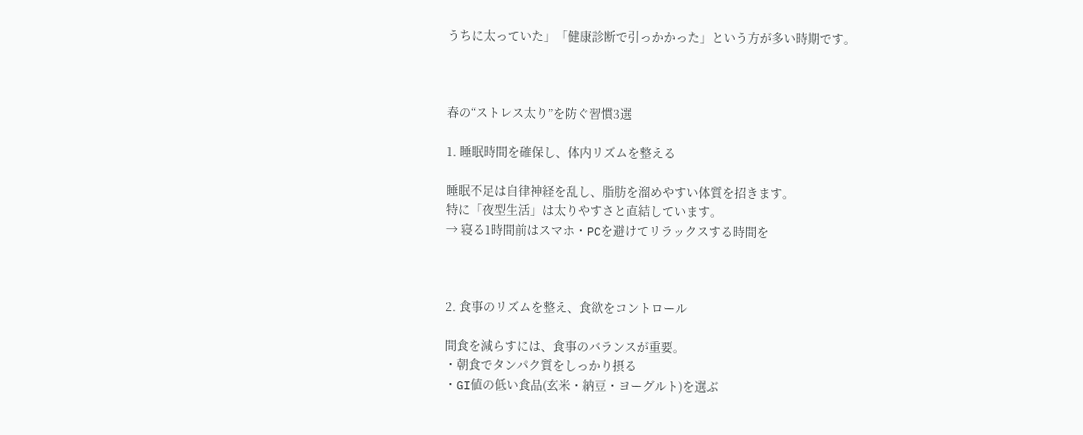うちに太っていた」「健康診断で引っかかった」という方が多い時期です。



春の“ストレス太り”を防ぐ習慣3選

1. 睡眠時間を確保し、体内リズムを整える

睡眠不足は自律神経を乱し、脂肪を溜めやすい体質を招きます。
特に「夜型生活」は太りやすさと直結しています。
→ 寝る1時間前はスマホ・PCを避けてリラックスする時間を



2. 食事のリズムを整え、食欲をコントロール

間食を減らすには、食事のバランスが重要。
・朝食でタンパク質をしっかり摂る
・GI値の低い食品(玄米・納豆・ヨーグルト)を選ぶ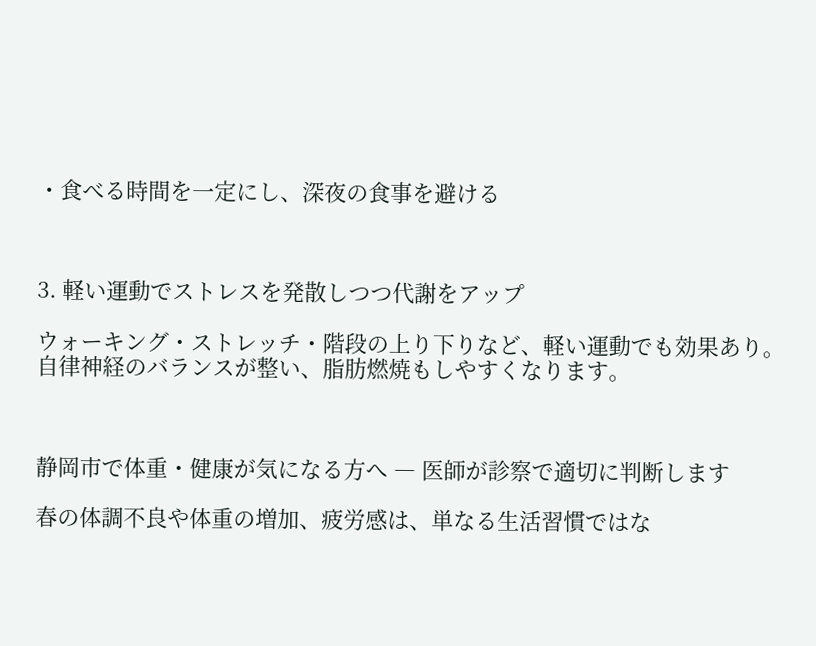・食べる時間を一定にし、深夜の食事を避ける



3. 軽い運動でストレスを発散しつつ代謝をアップ

ウォーキング・ストレッチ・階段の上り下りなど、軽い運動でも効果あり。
自律神経のバランスが整い、脂肪燃焼もしやすくなります。



静岡市で体重・健康が気になる方へ ― 医師が診察で適切に判断します

春の体調不良や体重の増加、疲労感は、単なる生活習慣ではな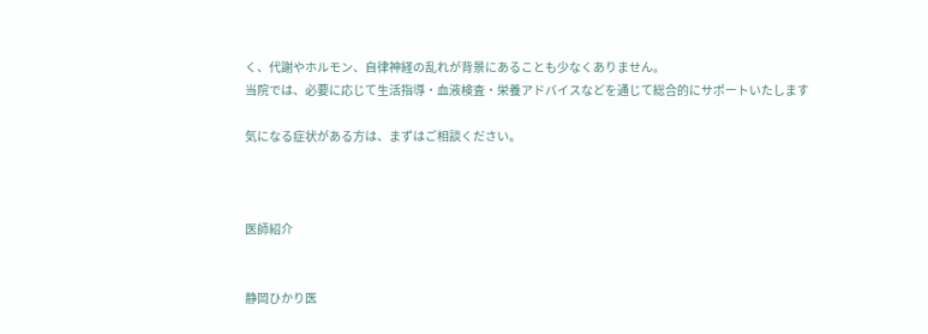く、代謝やホルモン、自律神経の乱れが背景にあることも少なくありません。
当院では、必要に応じて生活指導・血液検査・栄養アドバイスなどを通じて総合的にサポートいたします

気になる症状がある方は、まずはご相談ください。



医師紹介


静岡ひかり医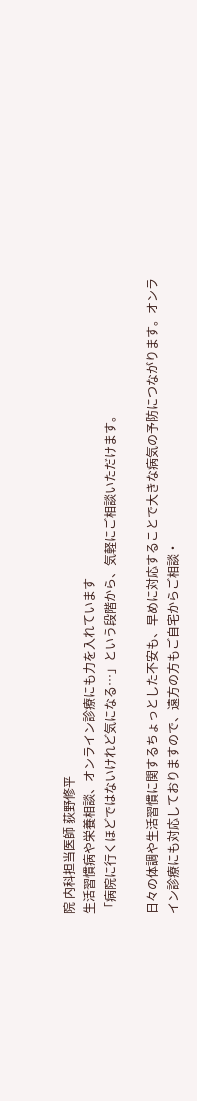院 内科担当医師 荻野修平
生活習慣病や栄養相談、オンライン診療にも力を入れています
「病院に行くほどではないけれど気になる…」という段階から、気軽にご相談いただけます。

日々の体調や生活習慣に関するちょっとした不安も、早めに対応することで大きな病気の予防につながります。オンライン診療にも対応しておりますので、遠方の方もご自宅からご相談・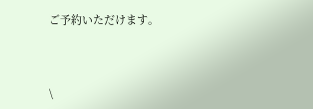ご予約いただけます。



\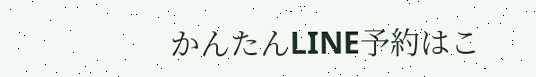かんたんLINE予約はこ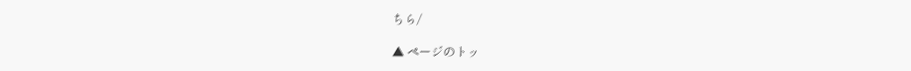ちら/

▲ ページのトッ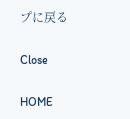プに戻る

Close

HOME